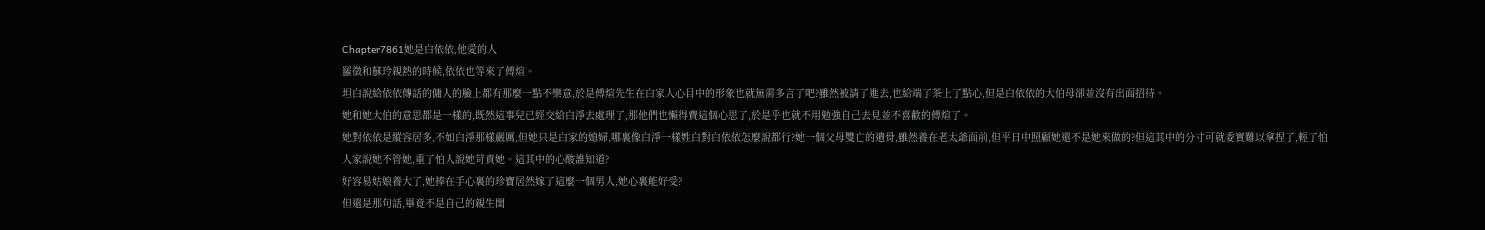Chapter7861她是白依依,他愛的人
羅徵和蘇玲親熱的時候,依依也等來了傅煊。
坦白說給依依傳話的傭人的臉上都有那麼一點不樂意,於是傅煊先生在白家人心目中的形象也就無需多言了吧?雖然被請了進去,也給端了茶上了點心,但是白依依的大伯母卻並沒有出面招待。
她和她大伯的意思都是一樣的,既然這事兒已經交給白淨去處理了,那他們也懶得費這個心思了,於是乎也就不用勉強自己去見並不喜歡的傅煊了。
她對依依是縱容居多,不如白淨那樣嚴厲,但她只是白家的媳婦,哪裏像白淨一樣姓白對白依依怎麼說都行?她一個父母雙亡的遺骨,雖然養在老太爺面前,但平日中照顧她還不是她來做的?但這其中的分寸可就委實難以拿捏了,輕了怕人家說她不管她,重了怕人說她苛責她。這其中的心酸誰知道?
好容易姑娘養大了,她捧在手心裏的珍寶居然嫁了這麼一個男人,她心裏能好受?
但還是那句話,畢竟不是自己的親生閨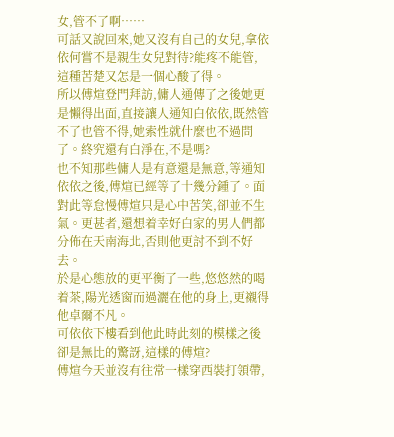女,管不了啊……
可話又說回來,她又沒有自己的女兒,拿依依何嘗不是親生女兒對待?能疼不能管,這種苦楚又怎是一個心酸了得。
所以傅煊登門拜訪,傭人通傳了之後她更是懶得出面,直接讓人通知白依依,既然管不了也管不得,她索性就什麼也不過問了。終究還有白淨在,不是嗎?
也不知那些傭人是有意還是無意,等通知依依之後,傅煊已經等了十幾分鍾了。面對此等怠慢傅煊只是心中苦笑,卻並不生氣。更甚者,還想着幸好白家的男人們都分佈在天南海北,否則他更討不到不好去。
於是心態放的更平衡了一些,悠悠然的喝着茶,陽光透窗而過灑在他的身上,更襯得他卓爾不凡。
可依依下樓看到他此時此刻的模樣之後卻是無比的驚訝,這樣的傅煊?
傅煊今天並沒有往常一樣穿西裝打領帶,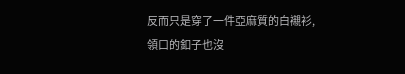反而只是穿了一件亞麻質的白襯衫,領口的釦子也沒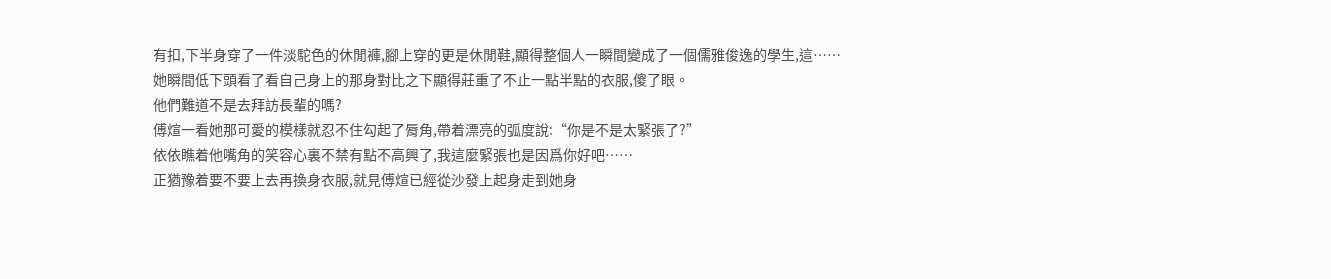有扣,下半身穿了一件淡駝色的休閒褲,腳上穿的更是休閒鞋,顯得整個人一瞬間變成了一個儒雅俊逸的學生,這……
她瞬間低下頭看了看自己身上的那身對比之下顯得莊重了不止一點半點的衣服,傻了眼。
他們難道不是去拜訪長輩的嗎?
傅煊一看她那可愛的模樣就忍不住勾起了脣角,帶着漂亮的弧度說:“你是不是太緊張了?”
依依瞧着他嘴角的笑容心裏不禁有點不高興了,我這麼緊張也是因爲你好吧……
正猶豫着要不要上去再換身衣服,就見傅煊已經從沙發上起身走到她身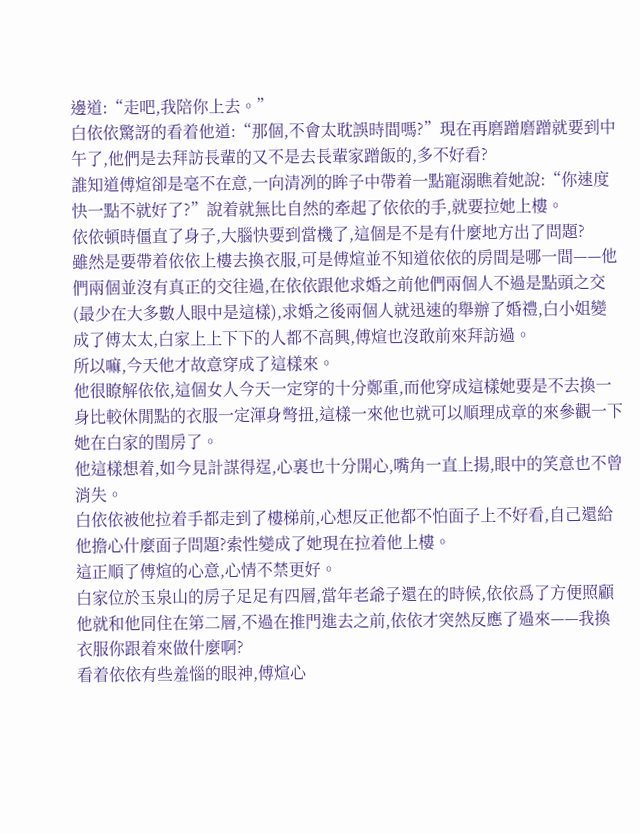邊道:“走吧,我陪你上去。”
白依依驚訝的看着他道:“那個,不會太耽誤時間嗎?”現在再磨蹭磨蹭就要到中午了,他們是去拜訪長輩的又不是去長輩家蹭飯的,多不好看?
誰知道傅煊卻是毫不在意,一向清冽的眸子中帶着一點寵溺瞧着她說:“你速度快一點不就好了?”說着就無比自然的牽起了依依的手,就要拉她上樓。
依依頓時僵直了身子,大腦快要到當機了,這個是不是有什麼地方出了問題?
雖然是要帶着依依上樓去換衣服,可是傅煊並不知道依依的房間是哪一間——他們兩個並沒有真正的交往過,在依依跟他求婚之前他們兩個人不過是點頭之交(最少在大多數人眼中是這樣),求婚之後兩個人就迅速的舉辦了婚禮,白小姐變成了傅太太,白家上上下下的人都不高興,傅煊也沒敢前來拜訪過。
所以嘛,今天他才故意穿成了這樣來。
他很瞭解依依,這個女人今天一定穿的十分鄭重,而他穿成這樣她要是不去換一身比較休閒點的衣服一定渾身彆扭,這樣一來他也就可以順理成章的來參觀一下她在白家的閨房了。
他這樣想着,如今見計謀得逞,心裏也十分開心,嘴角一直上揚,眼中的笑意也不曾消失。
白依依被他拉着手都走到了樓梯前,心想反正他都不怕面子上不好看,自己還給他擔心什麼面子問題?索性變成了她現在拉着他上樓。
這正順了傅煊的心意,心情不禁更好。
白家位於玉泉山的房子足足有四層,當年老爺子還在的時候,依依爲了方便照顧他就和他同住在第二層,不過在推門進去之前,依依才突然反應了過來——我換衣服你跟着來做什麼啊?
看着依依有些羞惱的眼神,傅煊心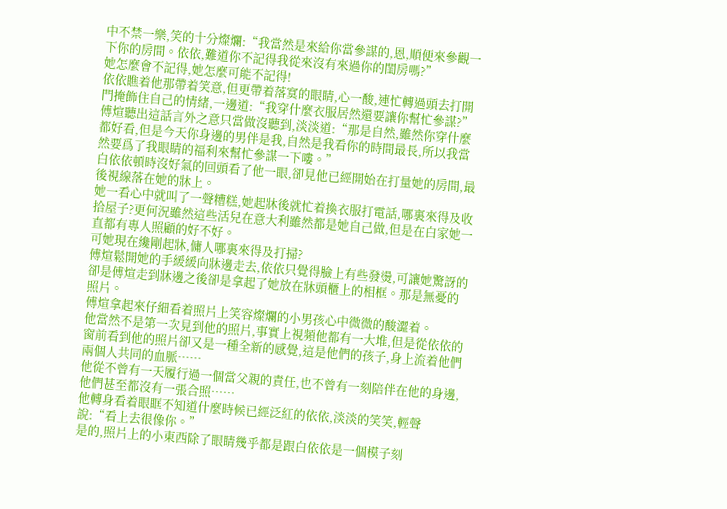中不禁一樂,笑的十分燦爛:“我當然是來給你當參謀的,恩,順便來參觀一下你的房間。依依,難道你不記得我從來沒有來過你的閨房嗎?”
她怎麼會不記得,她怎麼可能不記得!
依依瞧着他那帶着笑意,但更帶着落寞的眼睛,心一酸,連忙轉過頭去打開門掩飾住自己的情緒,一邊道:“我穿什麼衣服居然還要讓你幫忙參謀?”
傅煊聽出這話言外之意只當做沒聽到,淡淡道:“那是自然,雖然你穿什麼都好看,但是今天你身邊的男伴是我,自然是我看你的時間最長,所以我當然要爲了我眼睛的福利來幫忙參謀一下嘍。”
白依依頓時沒好氣的回頭看了他一眼,卻見他已經開始在打量她的房間,最後視線落在她的牀上。
她一看心中就叫了一聲糟糕,她起牀後就忙着換衣服打電話,哪裏來得及收拾屋子?更何況雖然這些活兒在意大利雖然都是她自己做,但是在白家她一直都有專人照顧的好不好。
可她現在纔剛起牀,傭人哪裏來得及打掃?
傅煊鬆開她的手緩緩向牀邊走去,依依只覺得臉上有些發燙,可讓她驚訝的卻是傅煊走到牀邊之後卻是拿起了她放在牀頭櫃上的相框。那是無憂的照片。
傅煊拿起來仔細看着照片上笑容燦爛的小男孩心中微微的酸澀着。
他當然不是第一次見到他的照片,事實上視頻他都有一大堆,但是從依依的窗前看到他的照片卻又是一種全新的感覺,這是他們的孩子,身上流着他們兩個人共同的血脈……
他從不曾有一天履行過一個當父親的責任,也不曾有一刻陪伴在他的身邊,他們甚至都沒有一張合照……
他轉身看着眼眶不知道什麼時候已經泛紅的依依,淡淡的笑笑,輕聲說:“看上去很像你。”
是的,照片上的小東西除了眼睛幾乎都是跟白依依是一個模子刻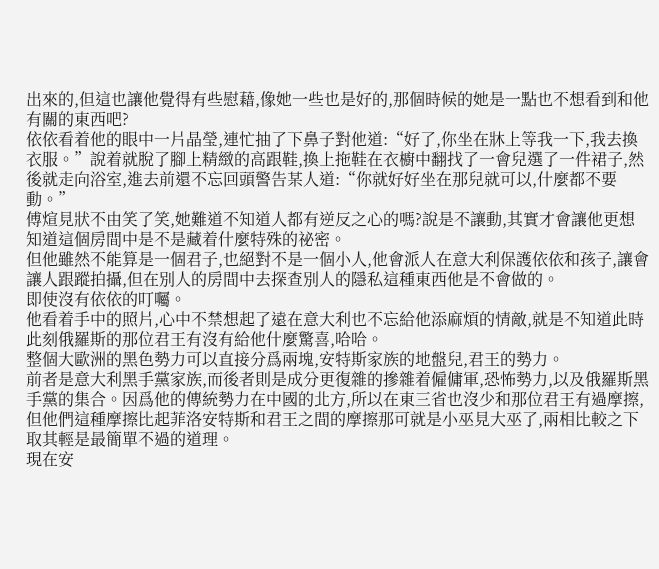出來的,但這也讓他覺得有些慰藉,像她一些也是好的,那個時候的她是一點也不想看到和他有關的東西吧?
依依看着他的眼中一片晶瑩,連忙抽了下鼻子對他道:“好了,你坐在牀上等我一下,我去換衣服。”說着就脫了腳上精緻的高跟鞋,換上拖鞋在衣櫥中翻找了一會兒選了一件裙子,然後就走向浴室,進去前還不忘回頭警告某人道:“你就好好坐在那兒就可以,什麼都不要動。”
傅煊見狀不由笑了笑,她難道不知道人都有逆反之心的嗎?說是不讓動,其實才會讓他更想知道這個房間中是不是藏着什麼特殊的祕密。
但他雖然不能算是一個君子,也絕對不是一個小人,他會派人在意大利保護依依和孩子,讓會讓人跟蹤拍攝,但在別人的房間中去探查別人的隱私這種東西他是不會做的。
即使沒有依依的叮囑。
他看着手中的照片,心中不禁想起了遠在意大利也不忘給他添麻煩的情敵,就是不知道此時此刻俄羅斯的那位君王有沒有給他什麼驚喜,哈哈。
整個大歐洲的黑色勢力可以直接分爲兩塊,安特斯家族的地盤兒,君王的勢力。
前者是意大利黑手黨家族,而後者則是成分更復雜的摻雜着僱傭軍,恐怖勢力,以及俄羅斯黑手黨的集合。因爲他的傳統勢力在中國的北方,所以在東三省也沒少和那位君王有過摩擦,但他們這種摩擦比起菲洛安特斯和君王之間的摩擦那可就是小巫見大巫了,兩相比較之下取其輕是最簡單不過的道理。
現在安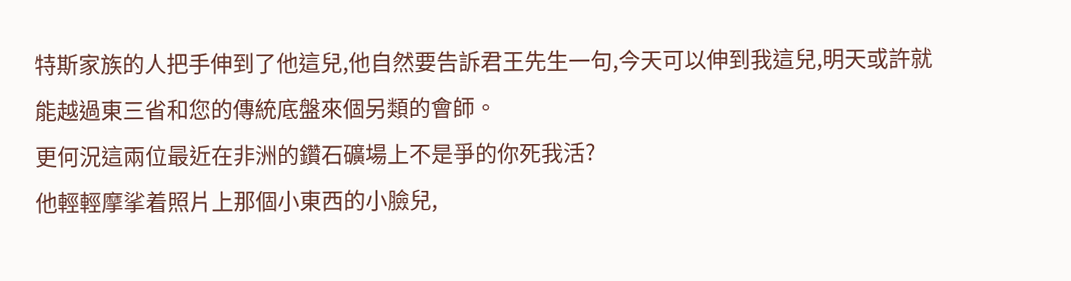特斯家族的人把手伸到了他這兒,他自然要告訴君王先生一句,今天可以伸到我這兒,明天或許就能越過東三省和您的傳統底盤來個另類的會師。
更何況這兩位最近在非洲的鑽石礦場上不是爭的你死我活?
他輕輕摩挲着照片上那個小東西的小臉兒,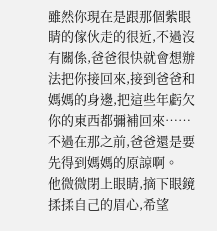雖然你現在是跟那個紫眼睛的傢伙走的很近,不過沒有關係,爸爸很快就會想辦法把你接回來,接到爸爸和媽媽的身邊,把這些年虧欠你的東西都彌補回來……
不過在那之前,爸爸還是要先得到媽媽的原諒啊。
他微微閉上眼睛,摘下眼鏡揉揉自己的眉心,希望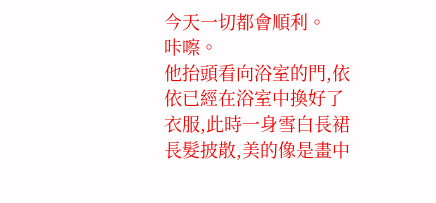今天一切都會順利。
咔嚓。
他抬頭看向浴室的門,依依已經在浴室中換好了衣服,此時一身雪白長裙長髮披散,美的像是畫中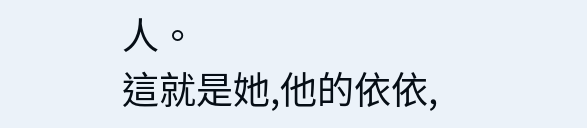人。
這就是她,他的依依,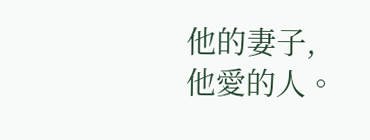他的妻子,他愛的人。